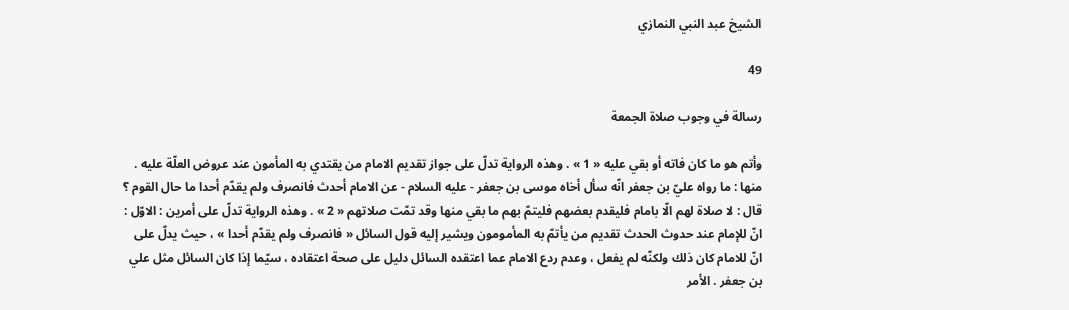الشيخ عبد النبي النمازي

49

رسالة في وجوب صلاة الجمعة

وأتم هو ما كان فاته أو بقي عليه « 1 » . وهذه الرواية تدلّ على جواز تقديم الامام من يقتدي به المأمون عند عروض العلّة عليه . منها : ما رواه عليّ بن جعفر انّه سأل أخاه موسى بن جعفر - عليه السلام - عن الامام أحدث فانصرف ولم يقدّم أحدا ما حال القوم ؟ قال : لا صلاة لهم الّا بامام فليقدم بعضهم فليتمّ بهم ما بقي منها وقد تمّت صلاتهم « 2 » . وهذه الرواية تدلّ على أمرين : الاوّل : انّ للإمام عند حدوث الحدث تقديم من يأتمّ به المأمومون ويشير إليه قول السائل « فانصرف ولم يقدّم أحدا » ، حيث يدلّ على انّ للامام كان ذلك ولكنّه لم يفعل ، وعدم ردع الامام عما اعتقده السائل دليل على صحة اعتقاده ، سيّما إذا كان السائل مثل علي بن جعفر . الأمر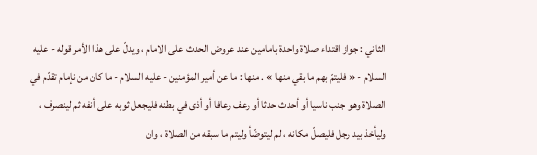الثاني : جواز اقتداء صلاة واحدة بامامين عند عروض الحدث على الامام ، ويدلّ على هذا الأمر قوله - عليه السلام - « فليتمّ بهم ما بقي منها » . منها : ما عن أمير المؤمنين - عليه السلام - ما كان من نإمام تقدّم في الصلاة وهو جنب ناسيا أو أحدث حدثا أو رعف رعافا أو أذى في بطنه فليجعل ثوبه على أنفه ثم لينصرف ، وليأخذ بيد رجل فليصلّ مكانه ، لم ليتوضّأ وليتم ما سبقه من الصلاة ، وان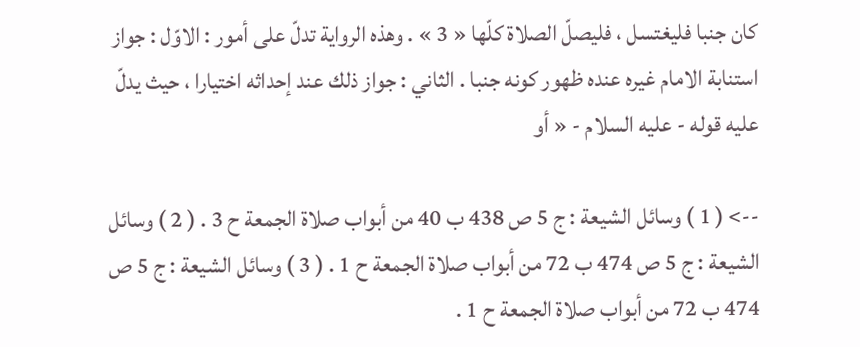كان جنبا فليغتسل ، فليصلّ الصلاة كلّها « 3 » . وهذه الرواية تدلّ على أمور : الاوّل : جواز استنابة الامام غيره عنده ظهور كونه جنبا . الثاني : جواز ذلك عند إحداثه اختيارا ، حيث يدلّ عليه قوله - عليه السلام - « أو

--> ( 1 ) وسائل الشيعة : ج 5 ص 438 ب 40 من أبواب صلاة الجمعة ح 3 . ( 2 ) وسائل الشيعة : ج 5 ص 474 ب 72 من أبواب صلاة الجمعة ح 1 . ( 3 ) وسائل الشيعة : ج 5 ص 474 ب 72 من أبواب صلاة الجمعة ح 1 .